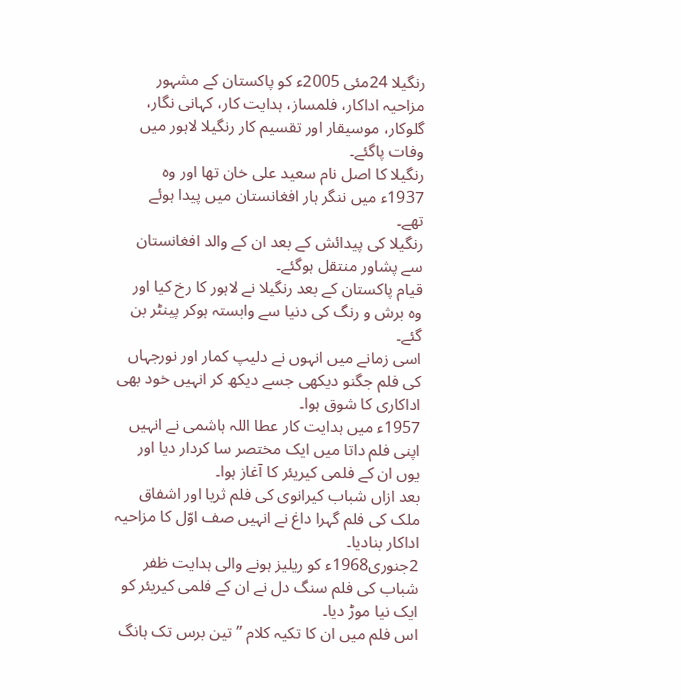رنگیلا 24مئی 2005ء کو پاکستان کے مشہور مزاحیہ اداکار، فلمساز، ہدایت کار، کہانی نگار، گلوکار، موسیقار اور تقسیم کار رنگیلا لاہور میں وفات پاگئے۔
رنگیلا کا اصل نام سعید علی خان تھا اور وہ 1937ء میں ننگر ہار افغانستان میں پیدا ہوئے تھے۔
رنگیلا کی پیدائش کے بعد ان کے والد افغانستان سے پشاور منتقل ہوگئے۔
قیام پاکستان کے بعد رنگیلا نے لاہور کا رخ کیا اور وہ برش و رنگ کی دنیا سے وابستہ ہوکر پینٹر بن گئے۔
اسی زمانے میں انہوں نے دلیپ کمار اور نورجہاں کی فلم جگنو دیکھی جسے دیکھ کر انہیں خود بھی اداکاری کا شوق ہوا۔
1957ء میں ہدایت کار عطا اللہ ہاشمی نے انہیں اپنی فلم داتا میں ایک مختصر سا کردار دیا اور یوں ان کے فلمی کیریئر کا آغاز ہوا۔
بعد ازاں شباب کیرانوی کی فلم ثریا اور اشفاق ملک کی فلم گہرا داغ نے انہیں صف اوّل کا مزاحیہ اداکار بنادیا۔
2جنوری1968ء کو ریلیز ہونے والی ہدایت ظفر شباب کی فلم سنگ دل نے ان کے فلمی کیریئر کو ایک نیا موڑ دیا۔
اس فلم میں ان کا تکیہ کلام ’’تین برس تک ہانگ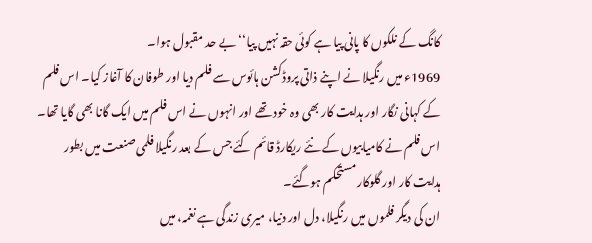کانگ کے نلکوں کا پانی پیا ہے کوئی حقہ نہیں پیا‘‘ بے حد مقبول ہوا۔
1969ء میں رنگیلا نے اپنے ذاتی پروڈکشن ہائوس سے فلم دیا اور طوفان کا آغاز کیا۔ اس فلم کے کہانی نگار اور ہدایت کار بھی وہ خود تھے اور انہوں نے اس فلم میں ایک گانا بھی گایا تھا۔
اس فلم نے کامیابیوں کے نئے ریکارڈ قائم کئے جس کے بعد رنگیلا فلمی صنعت میں بطور ہدایت کار اور گلوکار مستحکم ہوگئے۔
ان کی دیگر فلموں میں رنگیلا، دل اور دنیا، میری زندگی ہے نغمہ، میں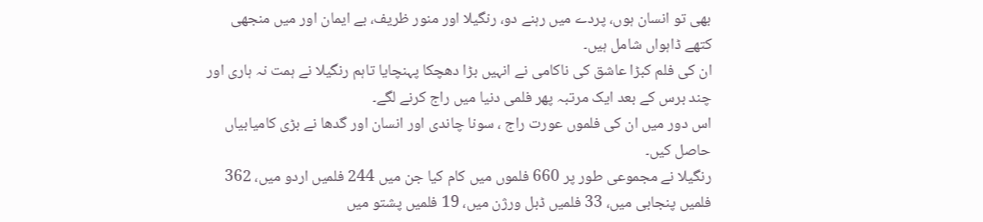بھی تو انسان ہوں، پردے میں رہنے دو، رنگیلا اور منور ظریف، بے ایمان اور میں منجھی کتھے ڈاہواں شامل ہیں۔
ان کی فلم کبڑا عاشق کی ناکامی نے انہیں بڑا دھچکا پہنچایا تاہم رنگیلا نے ہمت نہ ہاری اور چند برس کے بعد ایک مرتبہ پھر فلمی دنیا میں راج کرنے لگے۔
اس دور میں ان کی فلموں عورت راج ، سونا چاندی اور انسان اور گدھا نے بڑی کامیابیاں حاصل کیں۔
رنگیلا نے مجموعی طور پر 660 فلموں میں کام کیا جن میں 244 فلمیں اردو میں، 362 فلمیں پنجابی میں، 33 فلمیں ڈبل ورژن میں، 19 فلمیں پشتو میں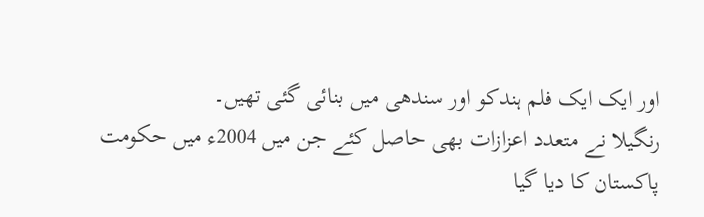اور ایک ایک فلم ہندکو اور سندھی میں بنائی گئی تھیں۔
رنگیلا نے متعدد اعزازات بھی حاصل کئے جن میں 2004ء میں حکومت پاکستان کا دیا گیا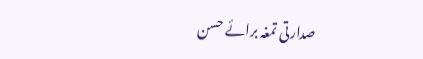صدارتی تمغہ برائے حسن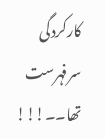کارکردگی سرفہرست تھا۔۔!!!